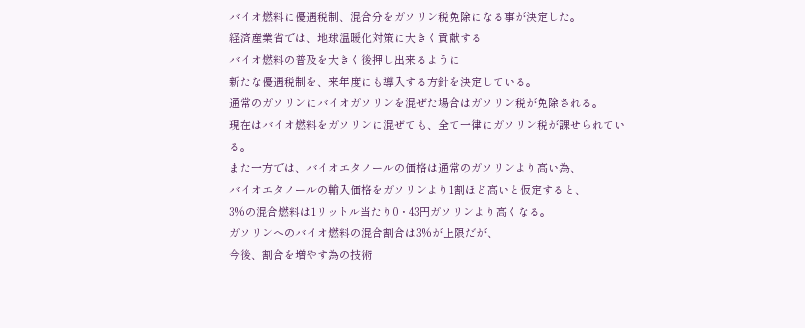バイオ燃料に優遇税制、混合分をガソリン税免除になる事が決定した。
経済産業省では、地球温暖化対策に大きく貢献する
バイオ燃料の普及を大きく後押し出来るように
新たな優遇税制を、来年度にも導入する方針を決定している。
通常のガソリンにバイオガソリンを混ぜた場合はガソリン税が免除される。
現在はバイオ燃料をガソリンに混ぜても、全て一律にガソリン税が課せられている。
また一方では、バイオエタノールの価格は通常のガソリンより高い為、
バイオエタノールの輸入価格をガソリンより1割ほど高いと仮定すると、
3%の混合燃料は1リットル当たり0・43円ガソリンより高くなる。
ガソリンへのバイオ燃料の混合割合は3%が上限だが、
今後、割合を増やす為の技術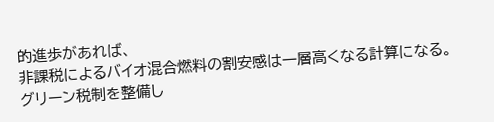的進歩があれば、
非課税によるバイオ混合燃料の割安感は一層高くなる計算になる。
グリーン税制を整備し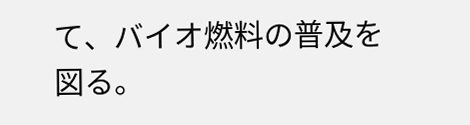て、バイオ燃料の普及を図る。